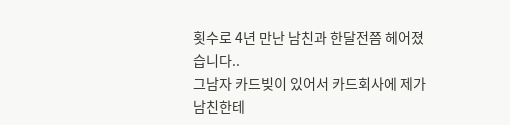횟수로 4년 만난 남친과 한달전쯤 헤어졌습니다..
그남자 카드빚이 있어서 카드회사에 제가 남친한테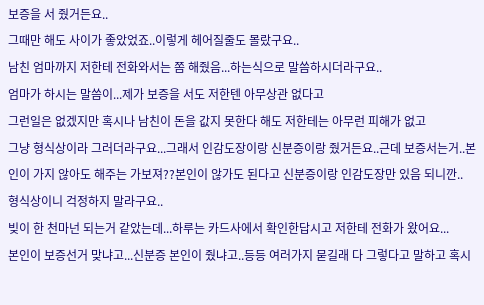보증을 서 줬거든요..
그때만 해도 사이가 좋았었죠..이렇게 헤어질줄도 몰랐구요..
남친 엄마까지 저한테 전화와서는 쫌 해줬음...하는식으로 말씀하시더라구요..
엄마가 하시는 말씀이...제가 보증을 서도 저한텐 아무상관 없다고
그런일은 없겠지만 혹시나 남친이 돈을 값지 못한다 해도 저한테는 아무런 피해가 없고
그냥 형식상이라 그러더라구요...그래서 인감도장이랑 신분증이랑 줬거든요..근데 보증서는거..본인이 가지 않아도 해주는 가보져??본인이 않가도 된다고 신분증이랑 인감도장만 있음 되니깐..
형식상이니 걱정하지 말라구요..
빚이 한 천마넌 되는거 같았는데...하루는 카드사에서 확인한답시고 저한테 전화가 왔어요...
본인이 보증선거 맞냐고...신분증 본인이 줬냐고..등등 여러가지 묻길래 다 그렇다고 말하고 혹시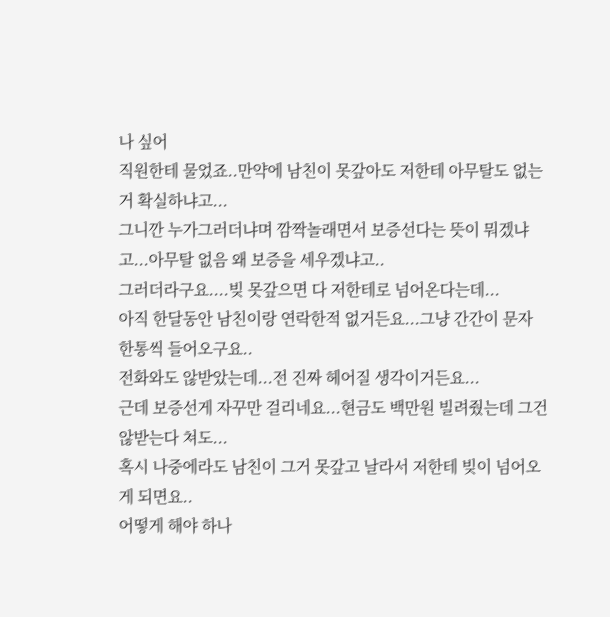나 싶어
직원한테 물었죠..만약에 남친이 못갚아도 저한테 아무탈도 없는거 확실하냐고...
그니깐 누가그러더냐며 깜짝놀래면서 보증선다는 뜻이 뭐겠냐고...아무탈 없음 왜 보증을 세우겠냐고..
그러더라구요....빚 못갚으면 다 저한테로 넘어온다는데...
아직 한달동안 남친이랑 연락한적 없거든요...그냥 간간이 문자 한통씩 들어오구요..
전화와도 않받았는데...전 진짜 헤어질 생각이거든요...
근데 보증선게 자꾸만 걸리네요...현금도 백만원 빌려줬는데 그건 않받는다 쳐도...
혹시 나중에라도 남친이 그거 못갚고 날라서 저한테 빚이 넘어오게 되면요..
어떻게 해야 하나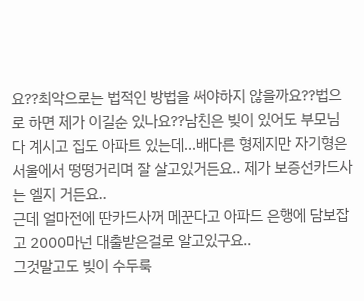요??최악으로는 법적인 방법을 써야하지 않을까요??법으로 하면 제가 이길순 있나요??남친은 빚이 있어도 부모님 다 계시고 집도 아파트 있는데...배다른 형제지만 자기형은 서울에서 떵떵거리며 잘 살고있거든요.. 제가 보증선카드사는 엘지 거든요..
근데 얼마전에 딴카드사꺼 메꾼다고 아파드 은행에 담보잡고 2000마넌 대출받은걸로 알고있구요..
그것말고도 빚이 수두룩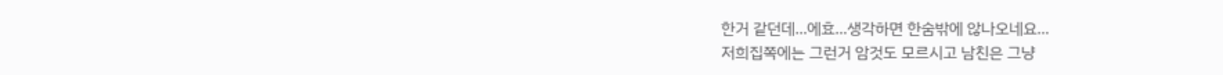한거 같던데...에효...생각하면 한숨밖에 않나오네요...
저희집쪽에는 그런거 암것도 모르시고 남친은 그냥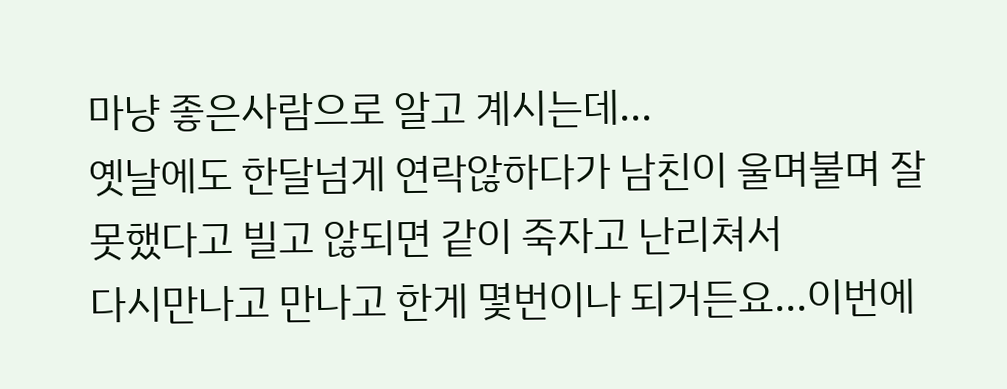마냥 좋은사람으로 알고 계시는데...
옛날에도 한달넘게 연락않하다가 남친이 울며불며 잘못했다고 빌고 않되면 같이 죽자고 난리쳐서
다시만나고 만나고 한게 몇번이나 되거든요...이번에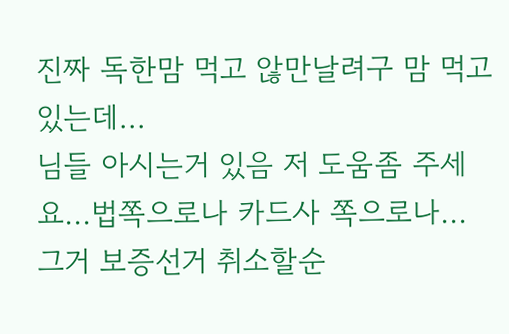진짜 독한맘 먹고 않만날려구 맘 먹고있는데...
님들 아시는거 있음 저 도움좀 주세요...법쪽으로나 카드사 쪽으로나...
그거 보증선거 취소할순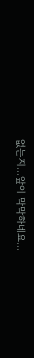없는지...앞이 막막하네요...